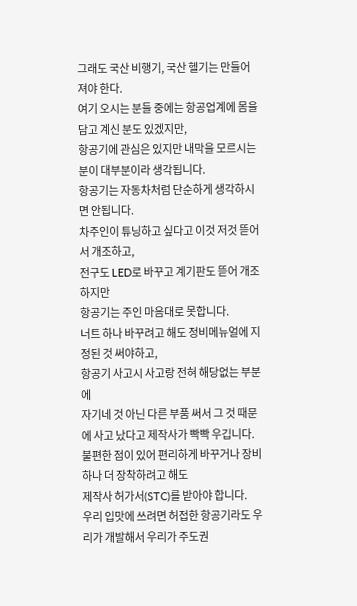그래도 국산 비행기, 국산 헬기는 만들어져야 한다.
여기 오시는 분들 중에는 항공업계에 몸을 담고 계신 분도 있겠지만,
항공기에 관심은 있지만 내막을 모르시는 분이 대부분이라 생각됩니다.
항공기는 자동차처럼 단순하게 생각하시면 안됩니다.
차주인이 튜닝하고 싶다고 이것 저것 뜯어서 개조하고,
전구도 LED로 바꾸고 계기판도 뜯어 개조하지만
항공기는 주인 마음대로 못합니다.
너트 하나 바꾸려고 해도 정비메뉴얼에 지정된 것 써야하고,
항공기 사고시 사고랑 전혀 해당없는 부분에
자기네 것 아닌 다른 부품 써서 그 것 때문에 사고 났다고 제작사가 빡빡 우깁니다.
불편한 점이 있어 편리하게 바꾸거나 장비 하나 더 장착하려고 해도
제작사 허가서(STC)를 받아야 합니다.
우리 입맛에 쓰려면 허접한 항공기라도 우리가 개발해서 우리가 주도권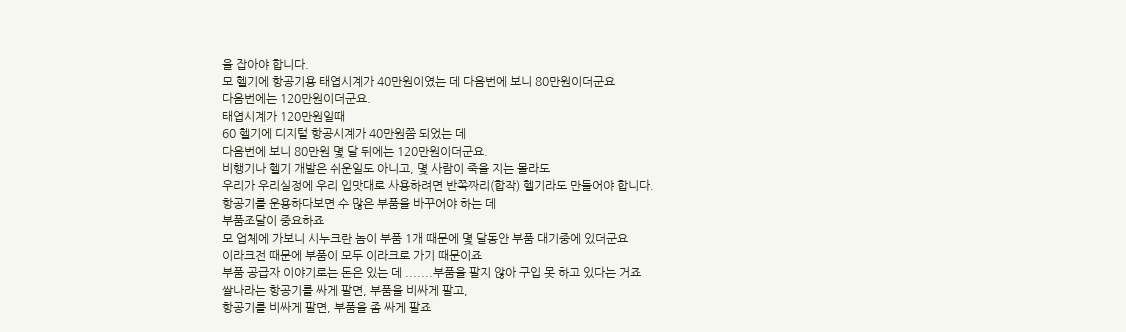을 잡아야 합니다.
모 헬기에 항공기용 태엽시계가 40만원이였는 데 다음번에 보니 80만원이더군요
다음번에는 120만원이더군요.
태엽시계가 120만원일때
60 헬기에 디지털 항공시계가 40만원쯤 되었는 데
다음번에 보니 80만원 몇 달 뒤에는 120만원이더군요.
비행기나 헬기 개발은 쉬운일도 아니고, 몇 사람이 죽을 지는 몰라도
우리가 우리실정에 우리 입맛대로 사용하려면 반쪽짜리(합작) 헬기라도 만들어야 합니다.
항공기를 운용하다보면 수 많은 부품을 바꾸어야 하는 데
부품조달이 중요하죠
모 업체에 가보니 시누크란 놈이 부품 1개 때문에 몇 달동안 부품 대기중에 있더군요
이라크전 때문에 부품이 모두 이라크로 가기 때문이죠
부품 공급자 이야기로는 돈은 있는 데 .......부품을 팔지 않아 구입 못 하고 있다는 거죠
쌀나라는 항공기를 싸게 팔면, 부품을 비싸게 팔고,
항공기를 비싸게 팔면, 부품을 좀 싸게 팔죠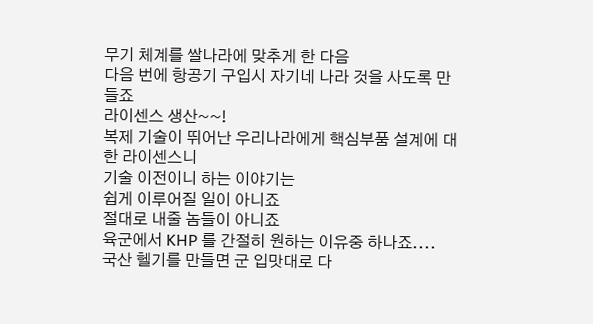무기 체계를 쌀나라에 맞추게 한 다음
다음 번에 항공기 구입시 자기네 나라 것을 사도록 만들죠
라이센스 생산~~!
복제 기술이 뛰어난 우리나라에게 핵심부품 설계에 대한 라이센스니
기술 이전이니 하는 이야기는
쉽게 이루어질 일이 아니죠
절대로 내줄 놈들이 아니죠
육군에서 KHP 를 간절히 원하는 이유중 하나죠....
국산 헬기를 만들면 군 입맛대로 다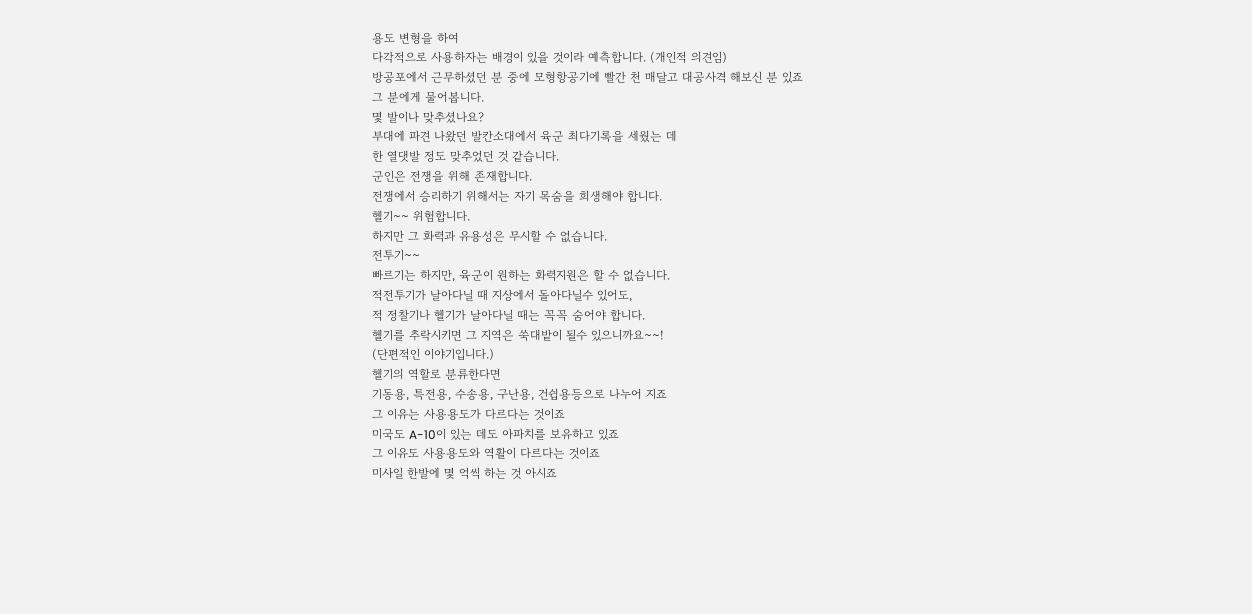용도 변형을 하여
다각적으로 사용하자는 배경이 있을 것이라 예측합니다. (개인적 의견임)
방공포에서 근무하셨던 분 중에 모형항공기에 빨간 천 매달고 대공사격 해보신 분 있죠
그 분에게 물어봅니다.
몇 발이나 맞추셨나요?
부대에 파견 나왔던 발칸소대에서 육군 최다기록을 세웠는 데
한 열댓발 정도 맞추었던 것 같습니다.
군인은 전쟁을 위해 존재합니다.
전쟁에서 승리하기 위해서는 자기 목숨을 희생해야 합니다.
헬기~~ 위험합니다.
하지만 그 화력과 유용성은 무시할 수 없습니다.
전투기~~
빠르기는 하지만, 육군이 원하는 화력지원은 할 수 없습니다.
적전투기가 날아다닐 때 지상에서 돌아다닐수 있어도,
적 정찰기나 헬기가 날아다닐 때는 꼭꼭 숨어야 합니다.
헬기를 추락시키면 그 지역은 쑥대밭이 될수 있으니까요~~!
(단편적인 이야기입니다.)
헬기의 역할로 분류한다면
기동용, 특전용, 수송용, 구난용, 건쉽용등으로 나누어 지죠
그 이유는 사용용도가 다르다는 것이죠
미국도 A-10이 있는 데도 아파치를 보유하고 있죠
그 이유도 사용용도와 역활이 다르다는 것이죠
미사일 한발에 몇 억씩 하는 것 아시죠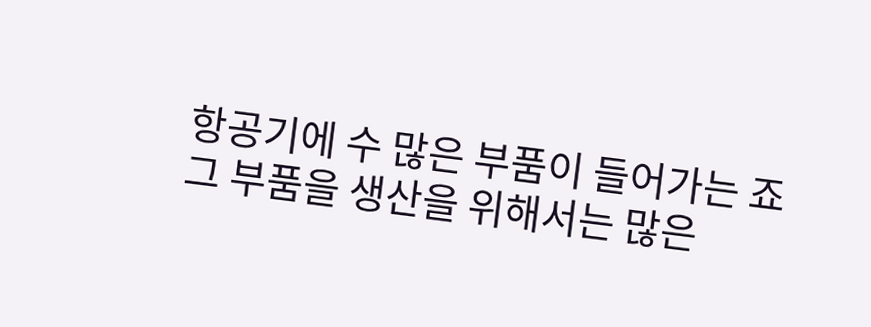항공기에 수 많은 부품이 들어가는 죠
그 부품을 생산을 위해서는 많은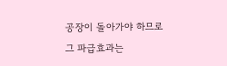공장이 돌아가야 하므로
그 파급효과는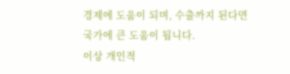경제에 도움이 되며, 수출까지 된다면
국가에 큰 도움이 됩니다.
이상 개인적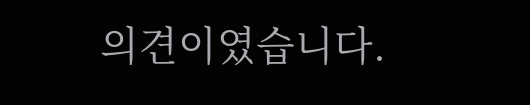의견이였습니다.